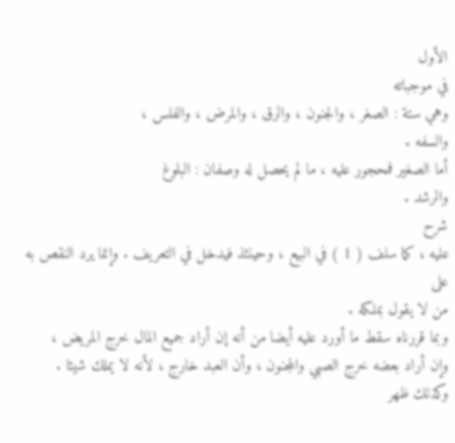الأول
في موجباته
وهي ستة : الصغر ، والجنون ، والرق ، والمرض ، والفلس ،
والسفه .
أما الصغير فمحجور عليه ، ما لم يحصل له وصفان : البلوغ
والرشد .
شرح
عليه ، كما سلف ( 1 ) في البيع ، وحينئذ فيدخل في التعريف . وإنما يرد النقص به على
من لا يقول بملكه .
وبما قررناه سقط ما أورد عليه أيضا من أنه إن أراد جميع المال خرج المريض ،
وإن أراد بعضه خرج الصبي والمجنون ، وأن العبد خارج ، لأنه لا يملك شيئا .
وكذلك ظهر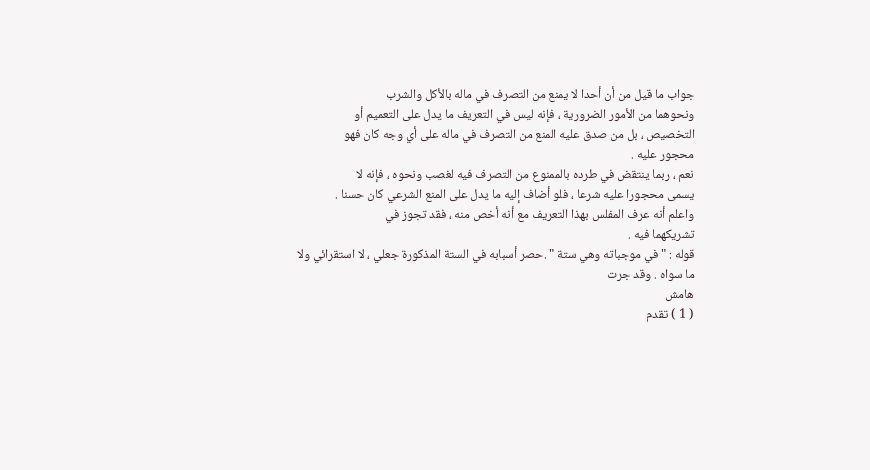جواب ما قيل من أن أحدا لا يمنع من التصرف في ماله بالأكل والشرب
ونحوهما من الأمور الضرورية ، فإنه ليس في التعريف ما يدل على التعميم أو
التخصيص ، بل من صدق عليه المنع من التصرف في ماله على أي وجه كان فهو
محجور عليه .
نعم ، ربما ينتقض في طرده بالممنوع من التصرف فيه لغصب ونحوه ، فإنه لا
يسمى محجورا عليه شرعا ، فلو أضاف إليه ما يدل على المنع الشرعي كان حسنا .
واعلم أنه عرف المفلس بهذا التعريف مع أنه أخص منه ، فقد تجوز في
تشريكهما فيه .
قوله : " في موجباته وهي ستة " .حصر أسبابه في الستة المذكورة جعلي ، لا استقرائي ولا ما سواه . وقد جرت
هامش
( 1 ) تقدم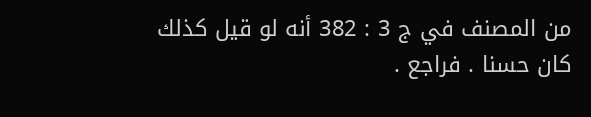من المصنف في ج 3 : 382 أنه لو قيل كذلك كان حسنا . فراجع .